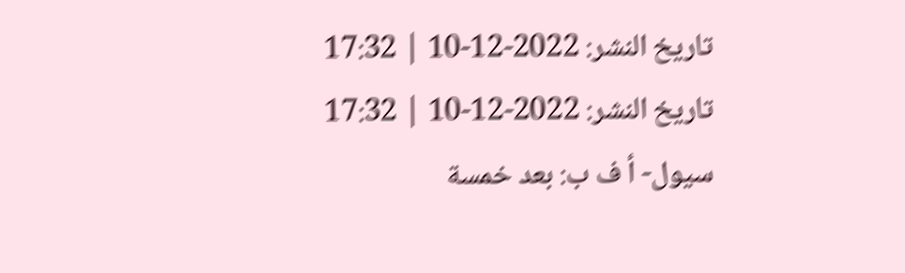تاريخ النشر: 2022-12-10 | 17:32
تاريخ النشر: 2022-12-10 | 17:32
سيول- أ ف ب: بعد خمسة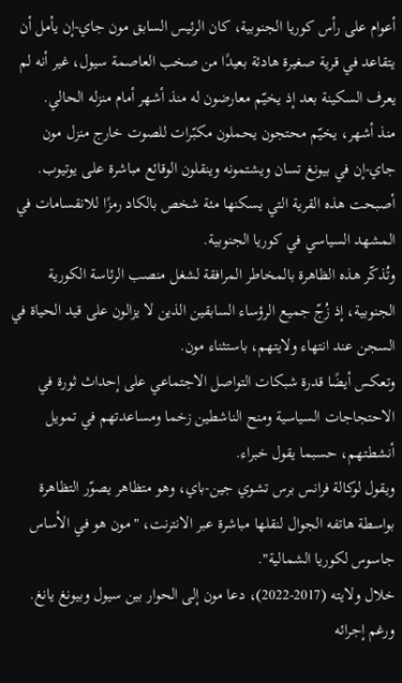أعوام على رأس كوريا الجنوبية، كان الرئيس السابق مون جاي-إن يأمل أن يتقاعد في قرية صغيرة هادئة بعيدًا من صخب العاصمة سيول، غير أنه لم يعرف السكينة بعد إذ يخيّم معارضون له منذ أشهر أمام منزله الحالي.
منذ أشهر، يخيّم محتجون يحملون مكبّرات للصوت خارج منزل مون جاي-إن في بيونغ تسان ويشتمونه وينقلون الوقائع مباشرة على يوتيوب.
أصبحت هذه القرية التي يسكنها مئة شخص بالكاد رمزًا للانقسامات في المشهد السياسي في كوريا الجنوبية.
وتُذكّر هذه الظاهرة بالمخاطر المرافقة لشغل منصب الرئاسة الكورية الجنوبية، إذ زُجّ جميع الرؤساء السابقين الذين لا يزالون على قيد الحياة في السجن عند انتهاء ولايتهم، باستثناء مون.
وتعكس أيضًا قدرة شبكات التواصل الاجتماعي على إحداث ثورة في الاحتجاجات السياسية ومنح الناشطين زخما ومساعدتهم في تمويل أنشطتهم، حسبما يقول خبراء.
ويقول لوكالة فرانس برس تشوي جين-باي، وهو متظاهر يصوّر التظاهرة بواسطة هاتفه الجوال لنقلها مباشرة عبر الانترنت، "مون هو في الأساس جاسوس لكوريا الشمالية".
خلال ولايته (2017-2022)، دعا مون إلى الحوار بين سيول وبيونغ يانغ. ورغم إجرائه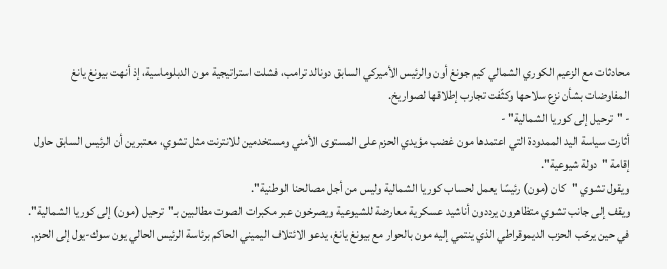محادثات مع الزعيم الكوري الشمالي كيم جونغ أون والرئيس الأميركي السابق دونالد ترامب، فشلت استراتيجية مون الدبلوماسية، إذ أنهت بيونغ يانغ المفاوضات بشأن نزع سلاحها وكثّفت تجارب إطلاقها لصواريخ.
- "ترحيل إلى كوريا الشمالية" -
أثارت سياسة اليد الممدودة التي اعتمدها مون غضب مؤيدي الحزم على المستوى الأمني ومستخدمين للانترنت مثل تشوي، معتبرين أن الرئيس السابق حاول إقامة "دولة شيوعية".
ويقول تشوي "كان (مون) رئيسًا يعمل لحساب كوريا الشمالية وليس من أجل مصالحنا الوطنية".
ويقف إلى جانب تشوي متظاهرون يرددون أناشيد عسكرية معارضة للشيوعية ويصرخون عبر مكبرات الصوت مطالبين بـ"ترحيل (مون) إلى كوريا الشمالية".
في حين يرحّب الحزب الديموقراطي الذي ينتمي إليه مون بالحوار مع بيونغ يانغ، يدعو الائتلاف اليميني الحاكم برئاسة الرئيس الحالي يون سوك-يول إلى الحزم.